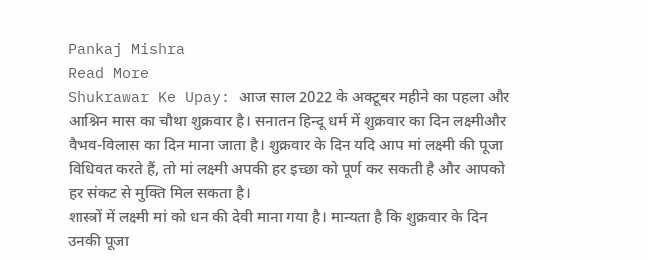Pankaj Mishra
Read More
Shukrawar Ke Upay: आज साल 2022 के अक्टूबर महीने का पहला और आश्निन मास का चौथा शुक्रवार है। सनातन हिन्दू धर्म में शुक्रवार का दिन लक्ष्मीऔर वैभव-विलास का दिन माना जाता है। शुक्रवार के दिन यदि आप मां लक्ष्मी की पूजा विधिवत करते हैं, तो मां लक्ष्मी अपकी हर इच्छा को पूर्ण कर सकती है और आपको हर संकट से मुक्ति मिल सकता है।
शास्त्रों में लक्ष्मी मां को धन की देवी माना गया है। मान्यता है कि शुक्रवार के दिन उनकी पूजा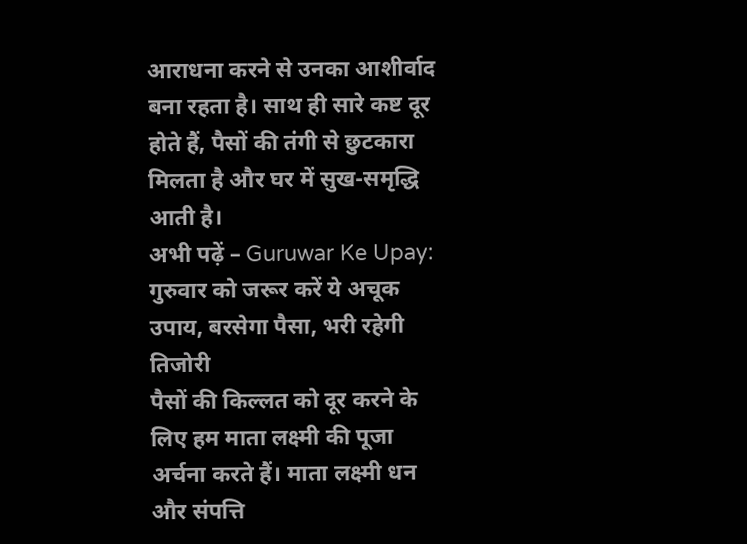आराधना करने से उनका आशीर्वाद बना रहता है। साथ ही सारे कष्ट दूर होते हैं, पैसों की तंगी से छुटकारा मिलता है और घर में सुख-समृद्धि आती है।
अभी पढ़ें – Guruwar Ke Upay: गुरुवार को जरूर करें ये अचूक उपाय, बरसेगा पैसा, भरी रहेगी तिजोरी
पैसों की किल्लत को दूर करने के लिए हम माता लक्ष्मी की पूजा अर्चना करते हैं। माता लक्ष्मी धन और संपत्ति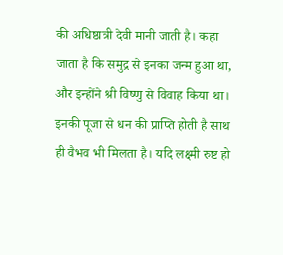की अधिष्ठात्री देवी मानी जाती है। कहा जाता है कि समुद्र से इनका जन्म हुआ था, और इन्होंने श्री विष्णु से विवाह किया था। इनकी पूजा से धन की प्राप्ति होती है साथ ही वैभव भी मिलता है। यदि लक्ष्मी रुष्ट हो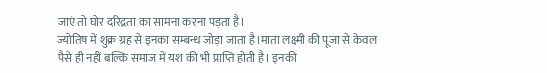जाएं तो घोर दरिद्रता का सामना करना पड़ता है।
ज्योतिष में शुक्र ग्रह से इनका सम्बन्ध जोड़ा जाता है।माता लक्ष्मी की पूजा से केवल पैसे ही नहीं बल्कि समाज में यश की भी प्राप्ति होती है। इनकी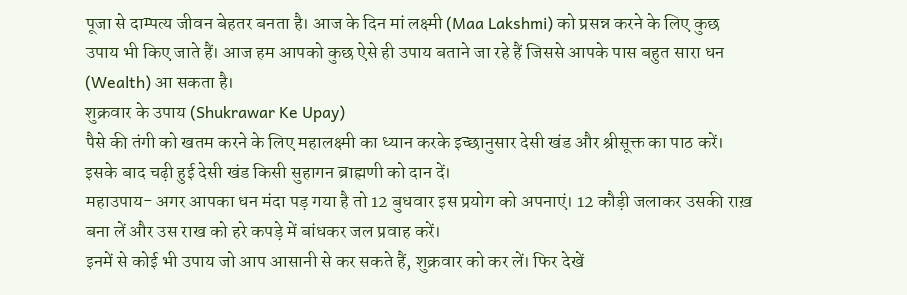पूजा से दाम्पत्य जीवन बेहतर बनता है। आज के दिन मां लक्ष्मी (Maa Lakshmi) को प्रसन्न करने के लिए कुछ उपाय भी किए जाते हैं। आज हम आपको कुछ ऐसे ही उपाय बताने जा रहे हैं जिससे आपके पास बहुत सारा धन (Wealth) आ सकता है।
शुक्रवार के उपाय (Shukrawar Ke Upay)
पैसे की तंगी को खतम करने के लिए महालक्ष्मी का ध्यान करके इच्छानुसार देसी खंड और श्रीसूक्त का पाठ करें। इसके बाद चढ़ी हुई देसी खंड किसी सुहागन ब्राह्मणी को दान दें।
महाउपाय- अगर आपका धन मंदा पड़ गया है तो 12 बुधवार इस प्रयोग को अपनाएं। 12 कौड़ी जलाकर उसकी राख़ बना लें और उस राख को हरे कपड़े में बांधकर जल प्रवाह करें।
इनमें से कोई भी उपाय जो आप आसानी से कर सकते हैं, शुक्रवार को कर लें। फिर देखें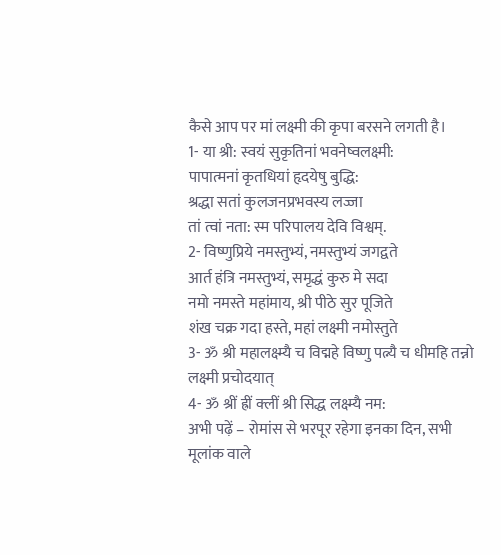कैसे आप पर मां लक्ष्मी की कृपा बरसने लगती है।
1- या श्री: स्वयं सुकृतिनां भवनेष्वलक्ष्मी:
पापात्मनां कृतधियां हृदयेषु बुद्धि:
श्रद्धा सतां कुलजनप्रभवस्य लज्जा
तां त्वां नता: स्म परिपालय देवि विश्वम्.
2- विष्णुप्रिये नमस्तुभ्यं, नमस्तुभ्यं जगद्वते
आर्त हंत्रि नमस्तुभ्यं, समृद्धं कुरु मे सदा
नमो नमस्ते महांमाय, श्री पीठे सुर पूजिते
शंख चक्र गदा हस्ते, महां लक्ष्मी नमोस्तुते
3- ॐ श्री महालक्ष्म्यै च विद्महे विष्णु पत्न्यै च धीमहि तन्नो लक्ष्मी प्रचोदयात्
4- ॐ श्रीं ह्रीं क्लीं श्री सिद्ध लक्ष्म्यै नम:
अभी पढ़ें – रोमांस से भरपूर रहेगा इनका दिन, सभी मूलांक वाले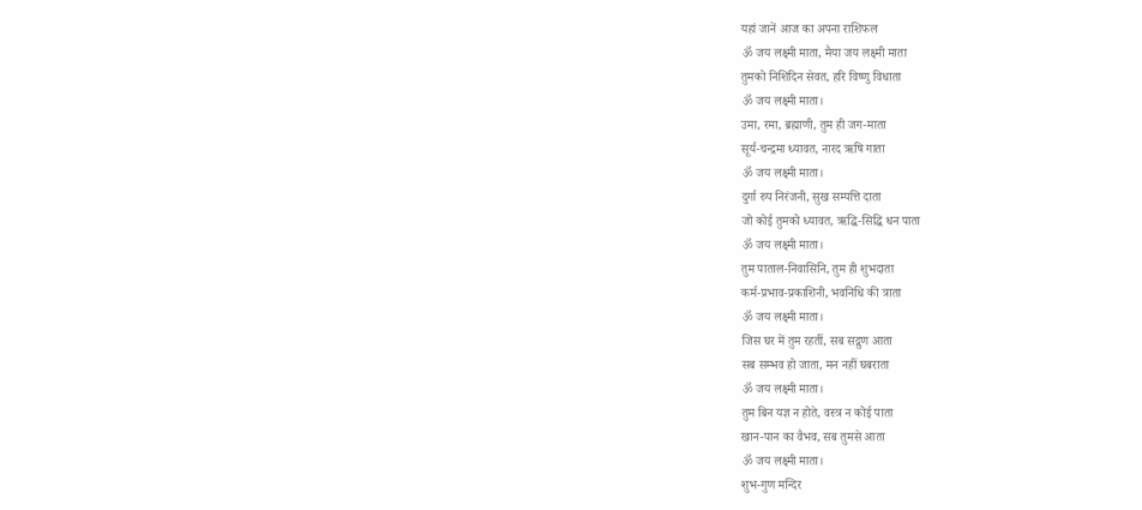यहां जानें आज का अपना राशिफल
ॐ जय लक्ष्मी माता, मैया जय लक्ष्मी माता
तुमको निशिदिन सेवत, हरि विष्णु विधाता
ॐ जय लक्ष्मी माता।
उमा, रमा, ब्रह्माणी, तुम ही जग-माता
सूर्य-चन्द्रमा ध्यावत, नारद ऋषि गाता
ॐ जय लक्ष्मी माता।
दुर्गा रुप निरंजनी, सुख सम्पत्ति दाता
जो कोई तुमको ध्यावत, ऋद्धि-सिद्धि धन पाता
ॐ जय लक्ष्मी माता।
तुम पाताल-निवासिनि, तुम ही शुभदाता
कर्म-प्रभाव-प्रकाशिनी, भवनिधि की त्राता
ॐ जय लक्ष्मी माता।
जिस घर में तुम रहतीं, सब सद्गुण आता
सब सम्भव हो जाता, मन नहीं घबराता
ॐ जय लक्ष्मी माता।
तुम बिन यज्ञ न होते, वस्त्र न कोई पाता
खान-पान का वैभव, सब तुमसे आता
ॐ जय लक्ष्मी माता।
शुभ-गुण मन्दिर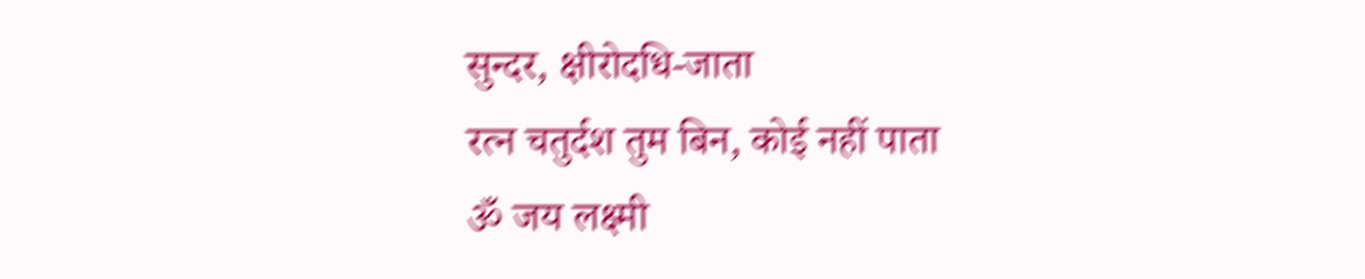सुन्दर, क्षीरोदधि-जाता
रत्न चतुर्दश तुम बिन, कोई नहीं पाता
ॐ जय लक्ष्मी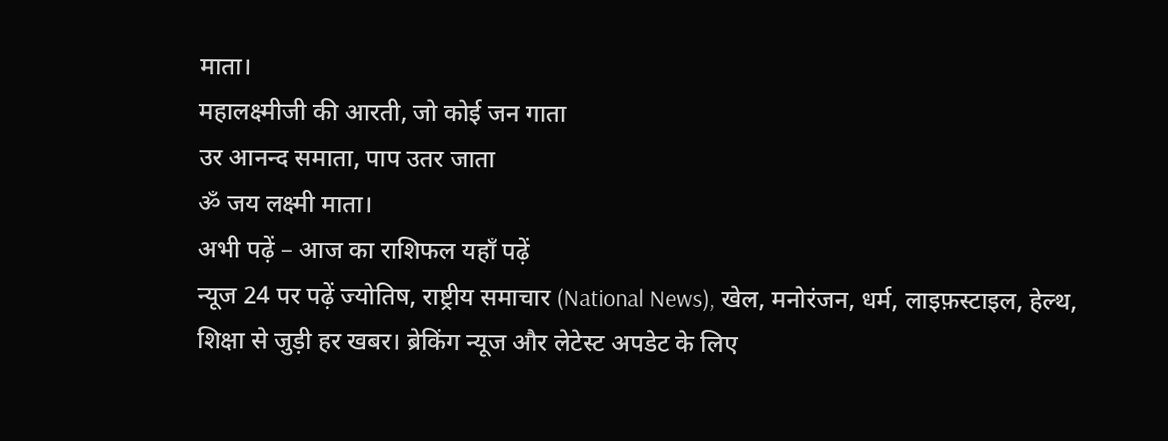माता।
महालक्ष्मीजी की आरती, जो कोई जन गाता
उर आनन्द समाता, पाप उतर जाता
ॐ जय लक्ष्मी माता।
अभी पढ़ें – आज का राशिफल यहाँ पढ़ें
न्यूज 24 पर पढ़ें ज्योतिष, राष्ट्रीय समाचार (National News), खेल, मनोरंजन, धर्म, लाइफ़स्टाइल, हेल्थ, शिक्षा से जुड़ी हर खबर। ब्रेकिंग न्यूज और लेटेस्ट अपडेट के लिए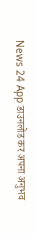News 24 App डाउनलोड कर अपना अनुभव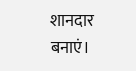शानदार बनाएं।